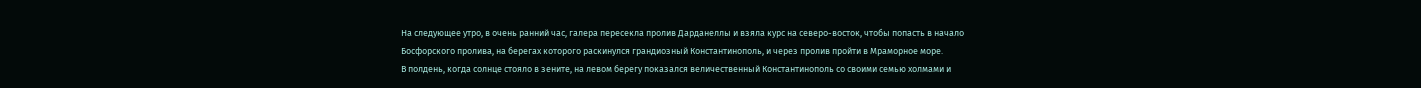На следующее утро, в очень ранний час, галера пересекла пролив Дарданеллы и взяла курс на северо-восток, чтобы попасть в начало Босфорского пролива, на берегах которого раскинулся грандиозный Константинополь, и через пролив пройти в Мраморное море.
В полдень, когда солнце стояло в зените, на левом берегу показался величественный Константинополь со своими семью холмами и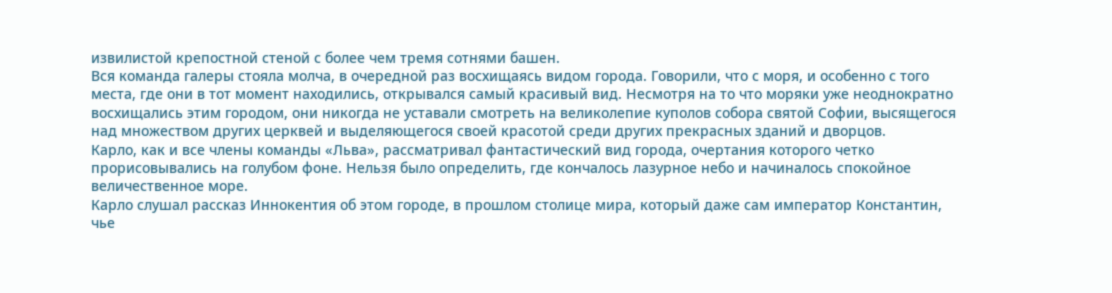извилистой крепостной стеной с более чем тремя сотнями башен.
Вся команда галеры стояла молча, в очередной раз восхищаясь видом города. Говорили, что с моря, и особенно с того места, где они в тот момент находились, открывался самый красивый вид. Несмотря на то что моряки уже неоднократно восхищались этим городом, они никогда не уставали смотреть на великолепие куполов собора святой Софии, высящегося над множеством других церквей и выделяющегося своей красотой среди других прекрасных зданий и дворцов.
Карло, как и все члены команды «Льва», рассматривал фантастический вид города, очертания которого четко прорисовывались на голубом фоне. Нельзя было определить, где кончалось лазурное небо и начиналось спокойное величественное море.
Карло слушал рассказ Иннокентия об этом городе, в прошлом столице мира, который даже сам император Константин, чье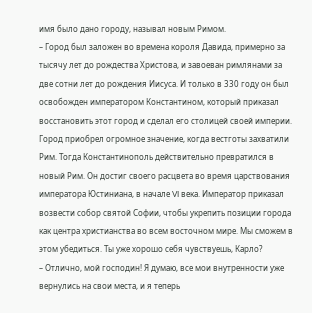имя было дано городу, называл новым Римом.
– Город был заложен во времена короля Давида, примерно за тысячу лет до рождества Христова, и завоеван римлянами за две сотни лет до рождения Иисуса. И только в 330 году он был освобожден императором Константином, который приказал восстановить этот город и сделал его столицей своей империи. Город приобрел огромное значение, когда вестготы захватили Рим. Тогда Константинополь действительно превратился в новый Рим. Он достиг своего расцвета во время царствования императора Юстиниана, в начале VI века. Император приказал возвести собор святой Софии, чтобы укрепить позиции города как центра христианства во всем восточном мире. Мы сможем в этом убедиться. Ты уже хорошо себя чувствуешь, Карло?
– Отлично, мой господин! Я думаю, все мои внутренности уже вернулись на свои места, и я теперь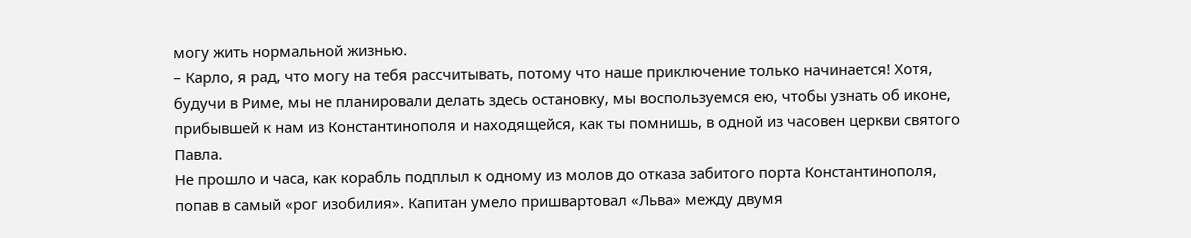могу жить нормальной жизнью.
– Карло, я рад, что могу на тебя рассчитывать, потому что наше приключение только начинается! Хотя, будучи в Риме, мы не планировали делать здесь остановку, мы воспользуемся ею, чтобы узнать об иконе, прибывшей к нам из Константинополя и находящейся, как ты помнишь, в одной из часовен церкви святого Павла.
Не прошло и часа, как корабль подплыл к одному из молов до отказа забитого порта Константинополя, попав в самый «рог изобилия». Капитан умело пришвартовал «Льва» между двумя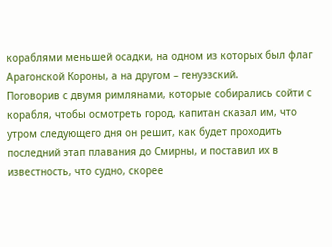кораблями меньшей осадки, на одном из которых был флаг Арагонской Короны, а на другом – генуэзский.
Поговорив с двумя римлянами, которые собирались сойти с корабля, чтобы осмотреть город, капитан сказал им, что утром следующего дня он решит, как будет проходить последний этап плавания до Смирны, и поставил их в известность, что судно, скорее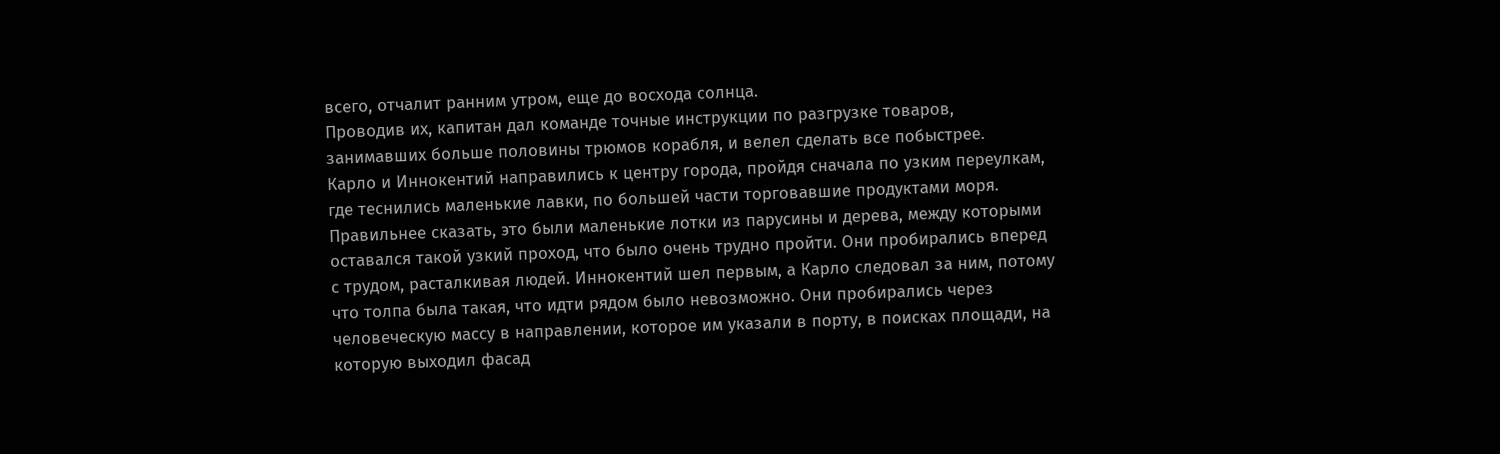всего, отчалит ранним утром, еще до восхода солнца.
Проводив их, капитан дал команде точные инструкции по разгрузке товаров, занимавших больше половины трюмов корабля, и велел сделать все побыстрее.
Карло и Иннокентий направились к центру города, пройдя сначала по узким переулкам, где теснились маленькие лавки, по большей части торговавшие продуктами моря. Правильнее сказать, это были маленькие лотки из парусины и дерева, между которыми оставался такой узкий проход, что было очень трудно пройти. Они пробирались вперед с трудом, расталкивая людей. Иннокентий шел первым, а Карло следовал за ним, потому что толпа была такая, что идти рядом было невозможно. Они пробирались через человеческую массу в направлении, которое им указали в порту, в поисках площади, на которую выходил фасад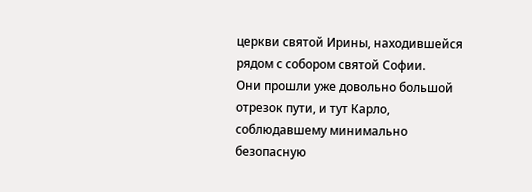церкви святой Ирины, находившейся рядом с собором святой Софии.
Они прошли уже довольно большой отрезок пути, и тут Карло, соблюдавшему минимально безопасную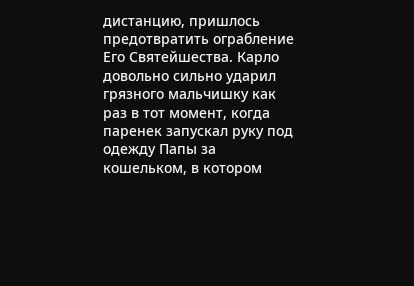дистанцию, пришлось предотвратить ограбление Его Святейшества. Карло довольно сильно ударил грязного мальчишку как раз в тот момент, когда паренек запускал руку под одежду Папы за кошельком, в котором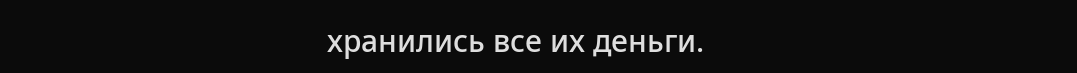хранились все их деньги.